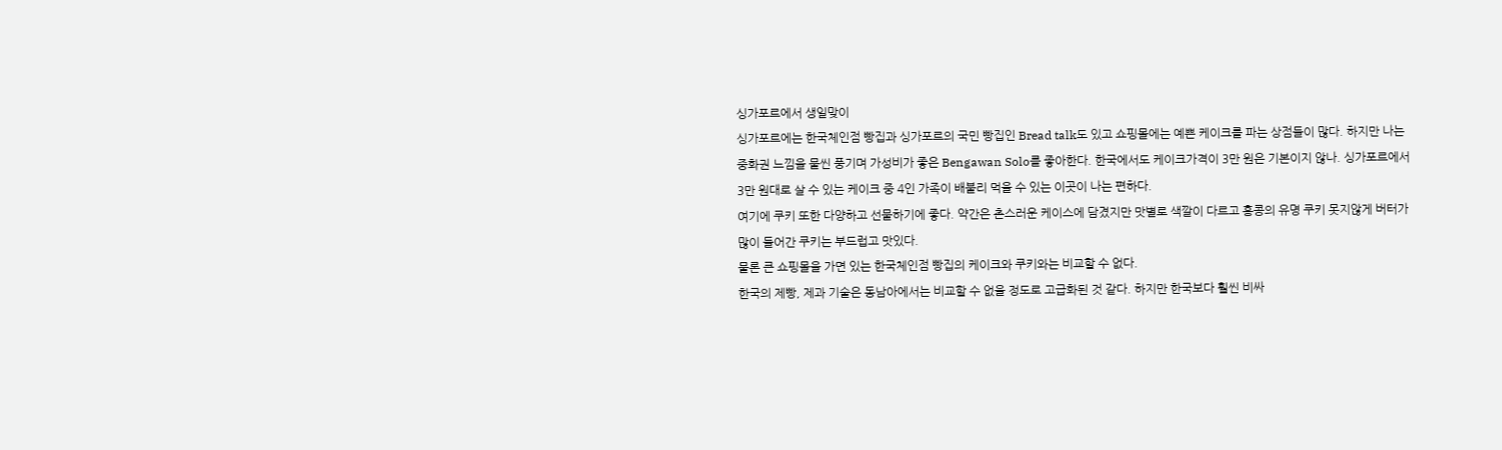싱가포르에서 생일맞이
싱가포르에는 한국체인점 빵집과 싱가포르의 국민 빵집인 Bread talk도 있고 쇼핑몰에는 예쁜 케이크를 파는 상점들이 많다. 하지만 나는 중화권 느낌을 물씬 풍기며 가성비가 좋은 Bengawan Solo를 좋아한다. 한국에서도 케이크가격이 3만 원은 기본이지 않나. 싱가포르에서 3만 원대로 살 수 있는 케이크 중 4인 가족이 배불리 먹을 수 있는 이곳이 나는 편하다.
여기에 쿠키 또한 다양하고 선물하기에 좋다. 약간은 촌스러운 케이스에 담겼지만 맛별로 색깔이 다르고 홍콩의 유명 쿠키 못지않게 버터가 많이 들어간 쿠키는 부드럽고 맛있다.
물론 큰 쇼핑몰을 가면 있는 한국체인점 빵집의 케이크와 쿠키와는 비교할 수 없다.
한국의 제빵, 제과 기술은 동남아에서는 비교할 수 없을 정도로 고급화된 것 같다. 하지만 한국보다 훨씬 비싸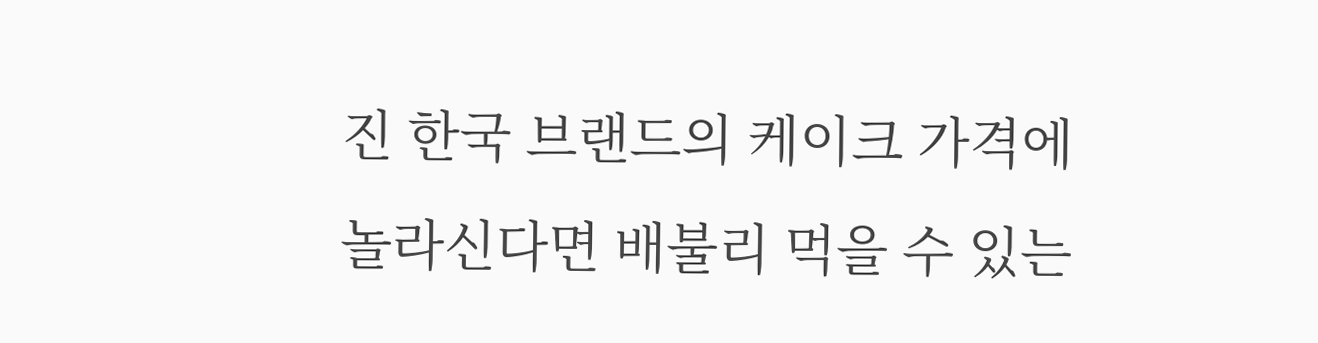진 한국 브랜드의 케이크 가격에 놀라신다면 배불리 먹을 수 있는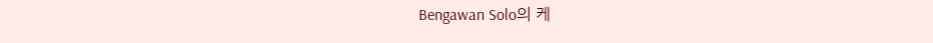Bengawan Solo의 케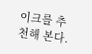이크를 추천해 본다.